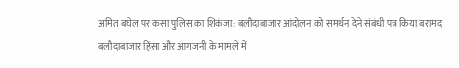अमित बघेल पर कसा पुलिस का शिकंजा: बलौदाबाजार आंदोलन को समर्थन देने संबंधी पत्र किया बरामद
बलौदाबाजार हिंसा और आगजनी के मामले में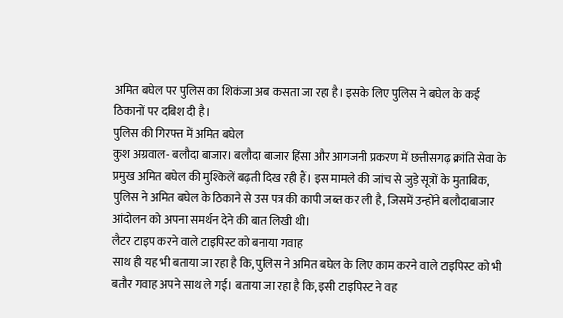अमित बघेल पर पुलिस का शिकंजा अब कसता जा रहा है। इसके लिए पुलिस ने बघेल के कई ठिकानों पर दबिश दी है।
पुलिस की गिरफ्त में अमित बघेल
कुश अग्रवाल- बलौदा बाजार। बलौदा बाजार हिंसा और आगजनी प्रकरण में छत्तीसगढ़ क्रांति सेवा के प्रमुख अमित बघेल की मुश्किलें बढ़ती दिख रही हैं। इस मामले की जांच से जुड़े सूत्रों के मुताबिक, पुलिस ने अमित बघेल के ठिकाने से उस पत्र की कापी जब्त कर ली है, जिसमें उन्होंने बलौदाबाजार आंदोलन को अपना समर्थन देने की बात लिखी थी।
लैटर टाइप करने वाले टाइपिस्ट को बनाया गवाह
साथ ही यह भी बताया जा रहा है कि, पुलिस ने अमित बघेल के लिए काम करने वाले टाइपिस्ट को भी बतौर गवाह अपने साथ ले गई। बताया जा रहा है कि, इसी टाइपिस्ट ने वह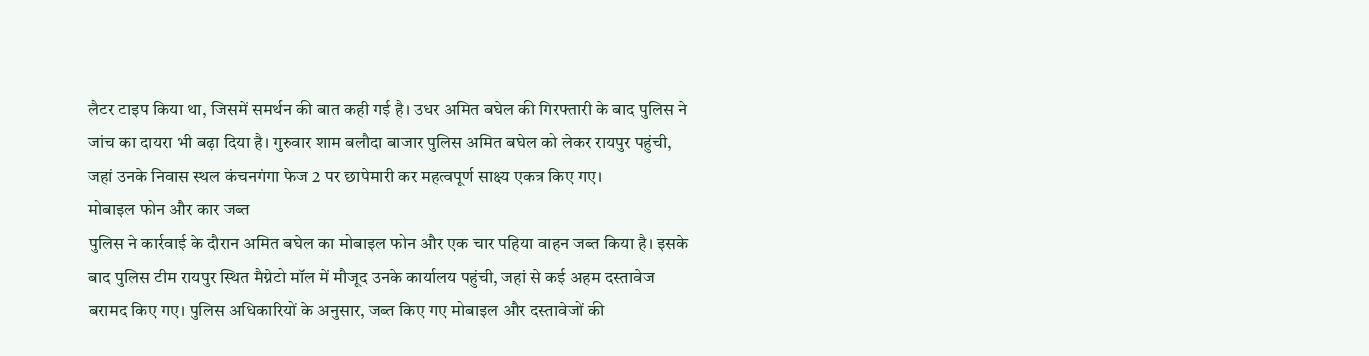लैटर टाइप किया था, जिसमें समर्थन की बात कही गई है। उधर अमित बघेल की गिरफ्तारी के बाद पुलिस ने जांच का दायरा भी बढ़ा दिया है। गुरुवार शाम बलौदा बाजार पुलिस अमित बघेल को लेकर रायपुर पहुंची, जहां उनके निवास स्थल कंचनगंगा फेज 2 पर छापेमारी कर महत्वपूर्ण साक्ष्य एकत्र किए गए।
मोबाइल फोन और कार जब्त
पुलिस ने कार्रवाई के दौरान अमित बघेल का मोबाइल फोन और एक चार पहिया वाहन जब्त किया है। इसके बाद पुलिस टीम रायपुर स्थित मैग्नेटो मॉल में मौजूद उनके कार्यालय पहुंची, जहां से कई अहम दस्तावेज बरामद किए गए। पुलिस अधिकारियों के अनुसार, जब्त किए गए मोबाइल और दस्तावेजों की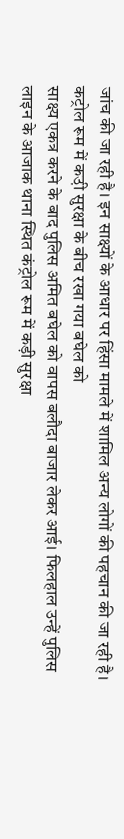जांच की जा रही है। इन साक्ष्यों के आधार पर हिंसा मामले में शामिल अन्य लोगों की पहचान की जा रही है।
कट्रोल रूम में कउ़ी सुरक्षा के बीच रखा गया बघेल को
साक्ष्य एकत्र करने के बाद पुलिस अमित बघेल को वापस बलौदा बाजार लेकर आई। फिलहाल उन्हें पुलिस लाइन के आजाक थाना स्थित कंट्रोल रूम में कड़ी सुरक्षा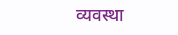व्यवस्था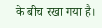के बीच रखा गया है।